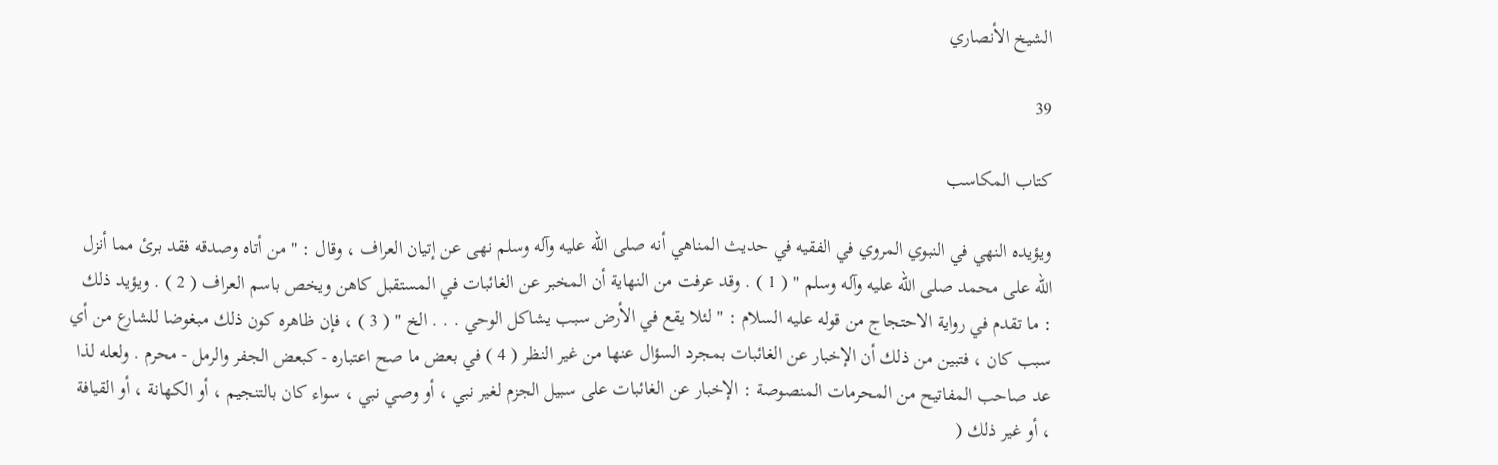الشيخ الأنصاري

39

كتاب المكاسب

ويؤيده النهي في النبوي المروي في الفقيه في حديث المناهي أنه صلى الله عليه وآله وسلم نهى عن إتيان العراف ، وقال : " من أتاه وصدقه فقد برئ مما أنزل الله على محمد صلى الله عليه وآله وسلم " ( 1 ) . وقد عرفت من النهاية أن المخبر عن الغائبات في المستقبل كاهن ويخص باسم العراف ( 2 ) . ويؤيد ذلك : ما تقدم في رواية الاحتجاج من قوله عليه السلام : " لئلا يقع في الأرض سبب يشاكل الوحي . . . الخ " ( 3 ) ، فإن ظاهره كون ذلك مبغوضا للشارع من أي سبب كان ، فتبين من ذلك أن الإخبار عن الغائبات بمجرد السؤال عنها من غير النظر ( 4 ) في بعض ما صح اعتباره - كبعض الجفر والرمل - محرم . ولعله لذا عد صاحب المفاتيح من المحرمات المنصوصة : الإخبار عن الغائبات على سبيل الجزم لغير نبي ، أو وصي نبي ، سواء كان بالتنجيم ، أو الكهانة ، أو القيافة ، أو غير ذلك (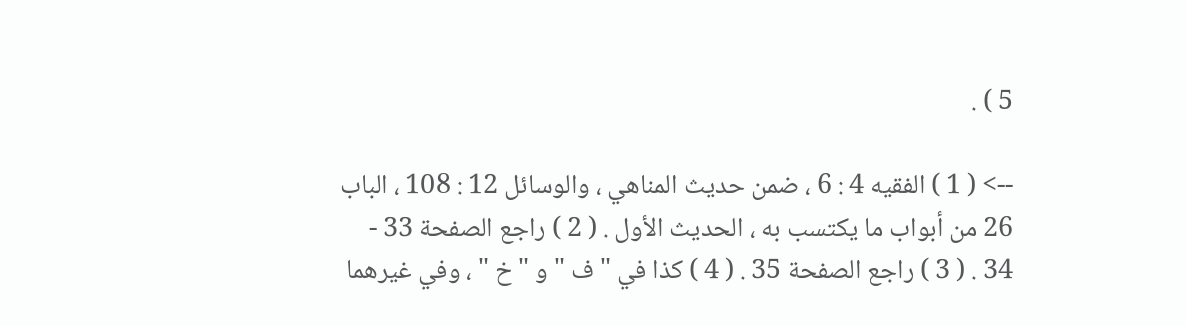5 ) .

--> ( 1 ) الفقيه 4 : 6 ، ضمن حديث المناهي ، والوسائل 12 : 108 ، الباب 26 من أبواب ما يكتسب به ، الحديث الأول . ( 2 ) راجع الصفحة 33 - 34 . ( 3 ) راجع الصفحة 35 . ( 4 ) كذا في " ف " و " خ " ، وفي غيرهما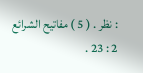: نظر . ( 5 ) مفاتيح الشرائع 2 : 23 .